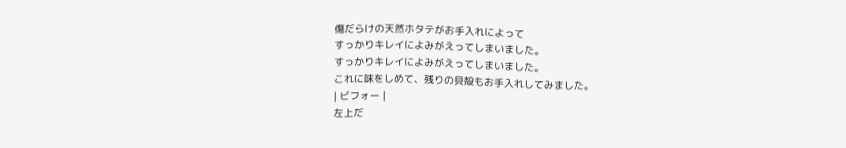傷だらけの天然ホタテがお手入れによって
すっかりキレイによみがえってしまいました。
すっかりキレイによみがえってしまいました。
これに味をしめて、残りの貝殻もお手入れしてみました。
| ビフォー |
左上だ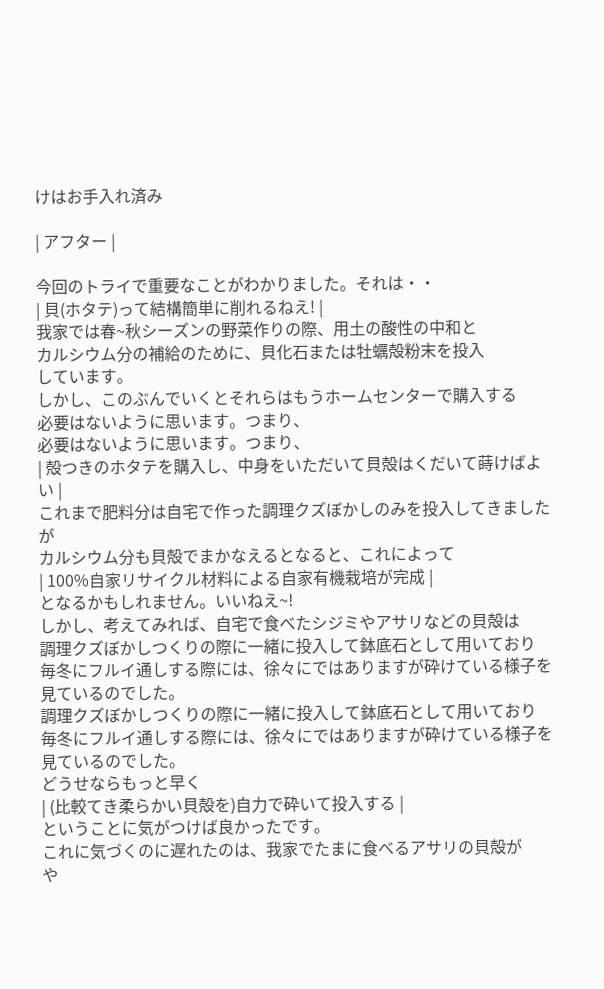けはお手入れ済み

| アフター |

今回のトライで重要なことがわかりました。それは・・
| 貝(ホタテ)って結構簡単に削れるねえ! |
我家では春~秋シーズンの野菜作りの際、用土の酸性の中和と
カルシウム分の補給のために、貝化石または牡蠣殻粉末を投入
しています。
しかし、このぶんでいくとそれらはもうホームセンターで購入する
必要はないように思います。つまり、
必要はないように思います。つまり、
| 殻つきのホタテを購入し、中身をいただいて貝殻はくだいて蒔けばよい |
これまで肥料分は自宅で作った調理クズぼかしのみを投入してきましたが
カルシウム分も貝殻でまかなえるとなると、これによって
| 100%自家リサイクル材料による自家有機栽培が完成 |
となるかもしれません。いいねえ~!
しかし、考えてみれば、自宅で食べたシジミやアサリなどの貝殻は
調理クズぼかしつくりの際に一緒に投入して鉢底石として用いており
毎冬にフルイ通しする際には、徐々にではありますが砕けている様子を
見ているのでした。
調理クズぼかしつくりの際に一緒に投入して鉢底石として用いており
毎冬にフルイ通しする際には、徐々にではありますが砕けている様子を
見ているのでした。
どうせならもっと早く
| (比較てき柔らかい貝殻を)自力で砕いて投入する |
ということに気がつけば良かったです。
これに気づくのに遅れたのは、我家でたまに食べるアサリの貝殻が
や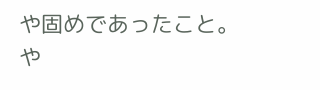や固めであったこと。
や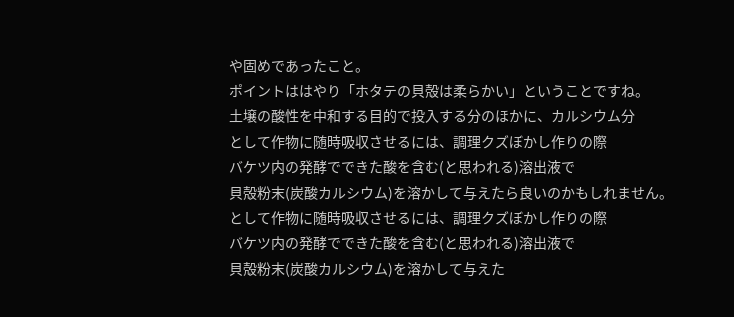や固めであったこと。
ポイントははやり「ホタテの貝殻は柔らかい」ということですね。
土壌の酸性を中和する目的で投入する分のほかに、カルシウム分
として作物に随時吸収させるには、調理クズぼかし作りの際
バケツ内の発酵でできた酸を含む(と思われる)溶出液で
貝殻粉末(炭酸カルシウム)を溶かして与えたら良いのかもしれません。
として作物に随時吸収させるには、調理クズぼかし作りの際
バケツ内の発酵でできた酸を含む(と思われる)溶出液で
貝殻粉末(炭酸カルシウム)を溶かして与えた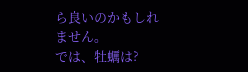ら良いのかもしれません。
では、牡蠣は?